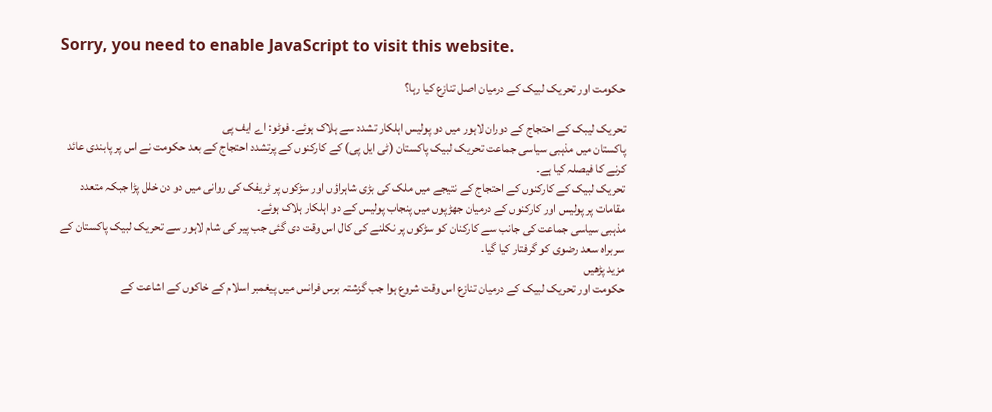Sorry, you need to enable JavaScript to visit this website.

حکومت اور تحریک لبیک کے درمیان اصل تنازع کیا رہا؟

تحریک لیبک کے احتجاج کے دوران لاہور میں دو پولیس اہلکار تشدد سے ہلاک ہوئے۔ فوٹو: اے ایف پی
پاکستان میں مذہبی سیاسی جماعت تحریک لبیک پاکستان (ٹی ایل پی) کے کارکنوں کے پرتشدد احتجاج کے بعد حکومت نے اس پر پابندی عائد کرنے کا فیصلہ کیا ہے۔
تحریک لبیک کے کارکنوں کے احتجاج کے نتیجے میں ملک کی بڑی شاہراؤں اور سڑکوں پر ٹریفک کی روانی میں دو دن خلل پڑا جبکہ متعدد مقامات پر پولیس اور کارکنوں کے درمیان جھڑپوں میں پنجاب پولیس کے دو اہلکار ہلاک ہوئے۔
مذہبی سیاسی جماعت کی جانب سے کارکنان کو سڑکوں پر نکلنے کی کال اس وقت دی گئی جب پیر کی شام لاہور سے تحریک لبیک پاکستان کے سربراہ سعد رضوی کو گرفتار کیا گیا۔
مزید پڑھیں
حکومت اور تحریک لبیک کے درمیان تنازع اس وقت شروع ہوا جب گزشتہ برس فرانس میں پیغمبر اسلام کے خاکوں کے اشاعت کے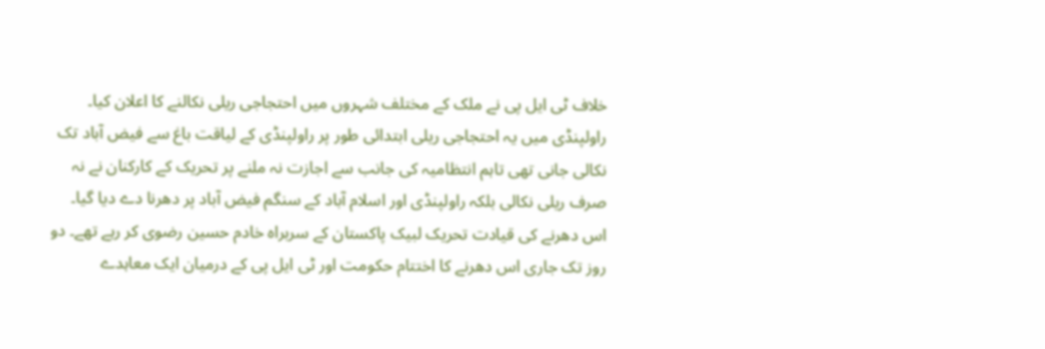خلاف ٹی ایل پی نے ملک کے مختلف شہروں میں احتجاجی ریلی نکالنے کا اعلان کیا۔
راولپنڈی میں یہ احتجاجی ریلی ابتدائی طور پر راولپنڈی کے لیاقت باغ سے فیض آباد تک نکالی جانی تھی تاہم انتظامیہ کی جانب سے اجازت نہ ملنے پر تحریک کے کارکنان نے نہ صرف ریلی نکالی بلکہ راولپنڈی اور اسلام آباد کے سنگم فیض آباد پر دھرنا دے دیا گیا۔
اس دھرنے کی قیادت تحریک لبیک پاکستان کے سربراہ خادم حسین رضوی کر رہے تھے۔ دو روز تک جاری اس دھرنے کا اختتام حکومت اور ٹی ایل پی کے درمیان ایک معاہدے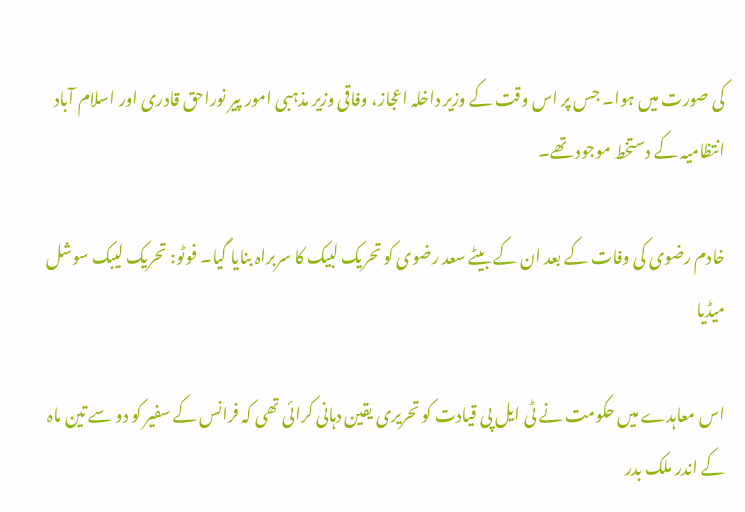کی صورت میں ہوا۔ جس پر اس وقت کے وزیر داخلہ اعجاز، وفاقی وزیر مذہبی امور پیر نوراحق قادری اور اسلام آباد انتظامیہ کے دستخط موجود تھے۔

خادم رضوی کی وفات کے بعد ان کے بیٹے سعد رضوی کو تحریک لبیک کا سربراہ بنایا گیا۔ فوٹو: تحریک لیبک سوشل میڈیا

اس معاہدے میں حکومت نے ٹی ایل پی قیادت کو تحریری یقین دہانی کرائی تھی کہ فرانس کے سفیر کو دو سے تین ماہ کے اندر ملک بدر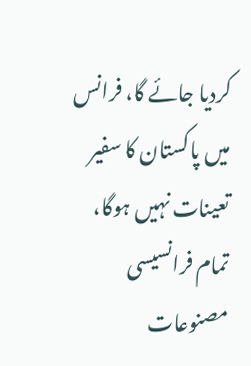کردیا جائے گا، فرانس میں پاکستان کا سفیر تعینات نہیں ہوگا، تمام فرانسیسی مصنوعات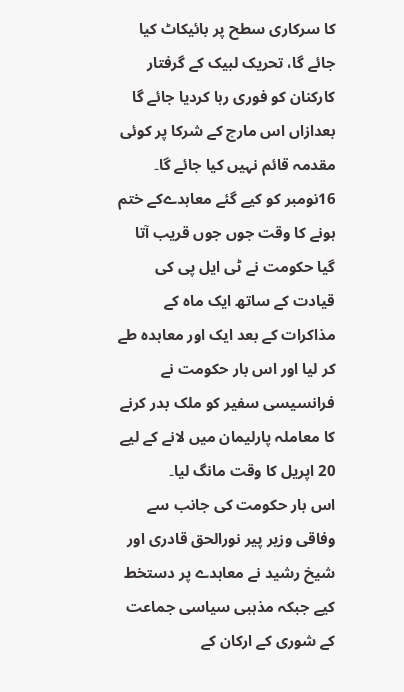کا سرکاری سطح پر بائیکاٹ کیا جائے گا، تحریک لبیک کے گرفتار کارکنان کو فوری رہا کردیا جائے گا بعدازاں اس مارچ کے شرکا پر کوئی مقدمہ قائم نہیں کیا جائے گا۔
16نومبر کو کیے گئے معاہدےکے ختم ہونے کا وقت جوں جوں قریب آتا گیا حکومت نے ٹی ایل پی کی قیادت کے ساتھ ایک ماہ کے مذاکرات کے بعد ایک اور معاہدہ طے کر لیا اور اس بار حکومت نے فرانسیسی سفیر کو ملک بدر کرنے کا معاملہ پارلیمان میں لانے کے لیے 20 اپریل کا وقت مانگ لیا۔
اس بار حکومت کی جانب سے وفاقی وزیر پیر نورالحق قادری اور شیخ رشید نے معاہدے پر دستخط کیے جبکہ مذہبی سیاسی جماعت کے شوری کے ارکان کے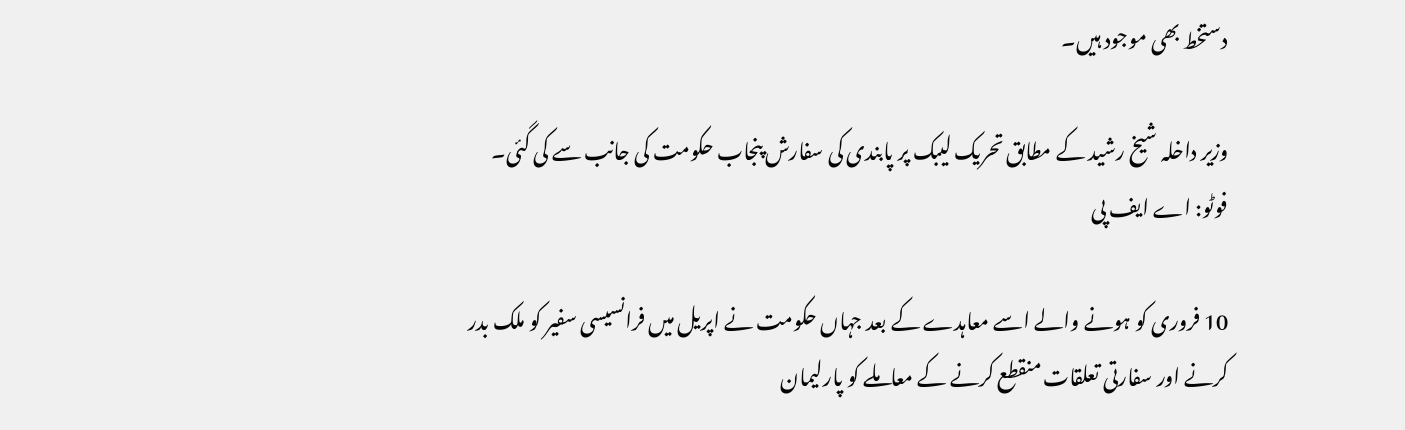دستخط بھی موجود ہیں۔

وزیر داخلہ شیخ رشید کے مطابق تحریک لیبک پر پابندی کی سفارش پنجاب حکومت کی جانب سے کی گئی۔ فوٹو: اے ایف پی

10 فروری کو ہونے والے اسے معاہدے کے بعد جہاں حکومت نے اپریل میں فرانسیسی سفیر کو ملک بدر کرنے اور سفارتی تعلقات منقطع کرنے کے معاملے کو پارلیمان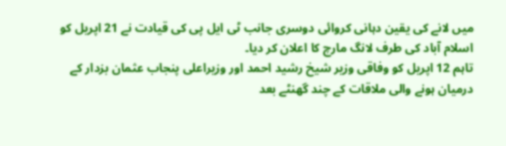میں لانے کی یقین دہانی کروائی دوسری جانب ٹی ایل پی کی قیادت نے 21 اپریل کو اسلام آباد کی طرف لانگ مارچ کا اعلان کر دیا۔
تاہم 12 اپریل کو وفاقی وزیر شیخ رشید احمد اور وزیراعلی پنجاب عثمان بزدار کے درمیان ہونے والی ملاقات کے چند گھنٹے بعد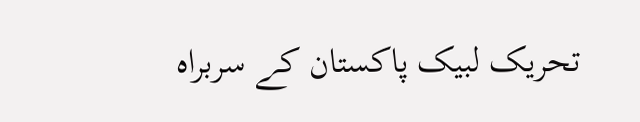تحریک لبیک پاکستان کے سربراہ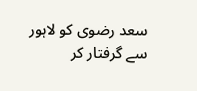سعد رضوی کو لاہور سے گرفتار کر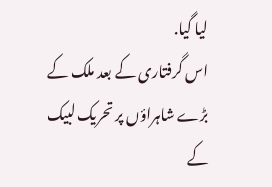لیا گیا.
اس گرفتاری کے بعد ملک کے بڑے شاہراؤں پر تحریک لبیک کے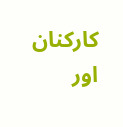کارکنان اور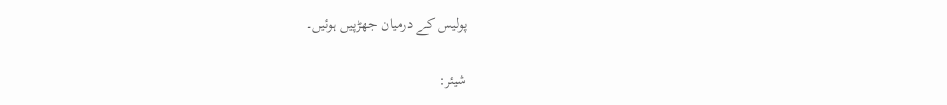پولیس کے درمیان جھڑپیں ہوئیں۔

شیئر: